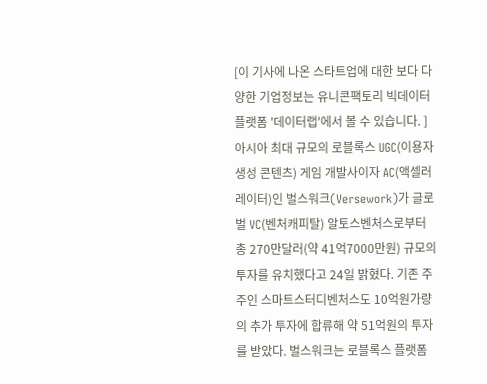[이 기사에 나온 스타트업에 대한 보다 다양한 기업정보는 유니콘팩토리 빅데이터 플랫폼 '데이터랩'에서 볼 수 있습니다. ] 아시아 최대 규모의 로블록스 UGC(이용자 생성 콘텐츠) 게임 개발사이자 AC(액셀러레이터)인 벌스워크(Versework)가 글로벌 VC(벤처캐피탈) 알토스벤처스로부터 총 270만달러(약 41억7000만원) 규모의 투자를 유치했다고 24일 밝혔다. 기존 주주인 스마트스터디벤처스도 10억원가량의 추가 투자에 합류해 약 51억원의 투자를 받았다. 벌스워크는 로블록스 플랫폼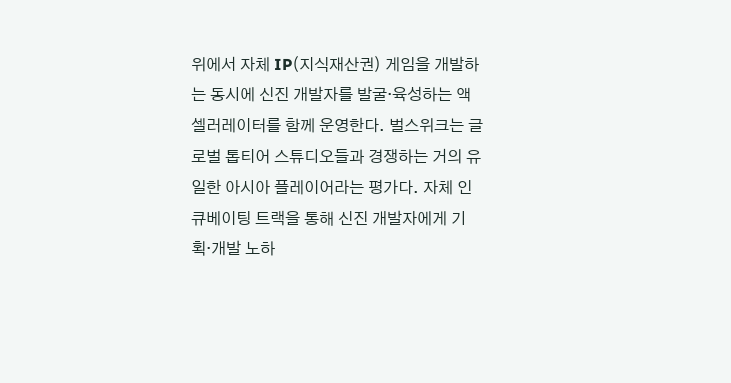위에서 자체 IP(지식재산권) 게임을 개발하는 동시에 신진 개발자를 발굴·육성하는 액셀러레이터를 함께 운영한다. 벌스위크는 글로벌 톱티어 스튜디오들과 경쟁하는 거의 유일한 아시아 플레이어라는 평가다. 자체 인큐베이팅 트랙을 통해 신진 개발자에게 기획·개발 노하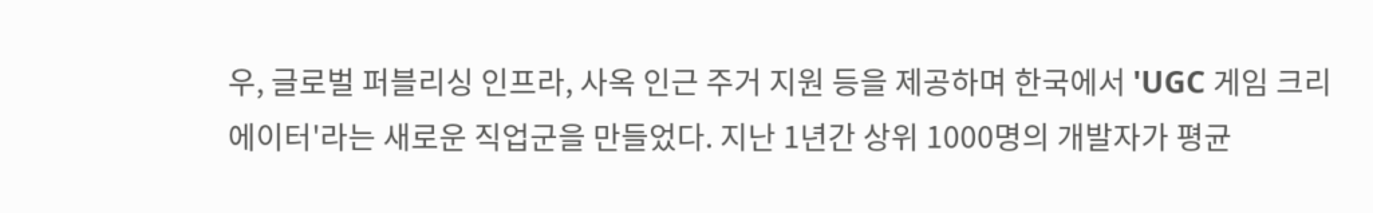우, 글로벌 퍼블리싱 인프라, 사옥 인근 주거 지원 등을 제공하며 한국에서 'UGC 게임 크리에이터'라는 새로운 직업군을 만들었다. 지난 1년간 상위 1000명의 개발자가 평균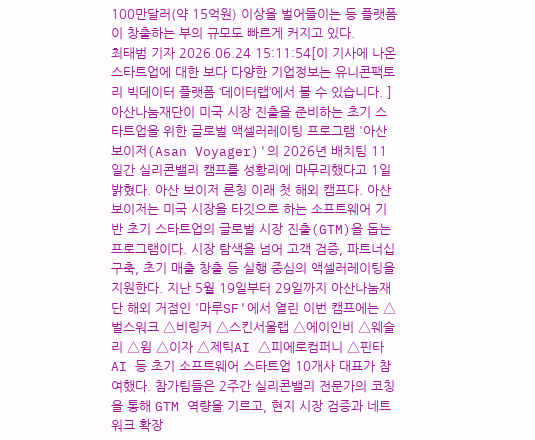100만달러(약 15억원) 이상을 벌어들이는 등 플랫폼이 창출하는 부의 규모도 빠르게 커지고 있다.
최태범 기자 2026.06.24 15:11:54[이 기사에 나온 스타트업에 대한 보다 다양한 기업정보는 유니콘팩토리 빅데이터 플랫폼 ‘데이터랩’에서 볼 수 있습니다. ] 아산나눔재단이 미국 시장 진출을 준비하는 초기 스타트업을 위한 글로벌 액셀러레이팅 프로그램 '아산 보이저(Asan Voyager)'의 2026년 배치팀 11일간 실리콘밸리 캠프를 성황리에 마무리했다고 1일 밝혔다. 아산 보이저 론칭 이래 첫 해외 캠프다. 아산 보이저는 미국 시장을 타깃으로 하는 소프트웨어 기반 초기 스타트업의 글로벌 시장 진출(GTM)을 돕는 프로그램이다. 시장 탐색을 넘어 고객 검증, 파트너십 구축, 초기 매출 창출 등 실행 중심의 액셀러레이팅을 지원한다. 지난 5월 19일부터 29일까지 아산나눔재단 해외 거점인 '마루SF'에서 열린 이번 캠프에는 △벌스워크 △비링커 △스킨서울랩 △에이인비 △웨슬리 △윔 △이자 △제틱AI △피에로컴퍼니 △핀타AI 등 초기 소프트웨어 스타트업 10개사 대표가 참여했다. 참가팀들은 2주간 실리콘밸리 전문가의 코칭을 통해 GTM 역량을 기르고, 현지 시장 검증과 네트워크 확장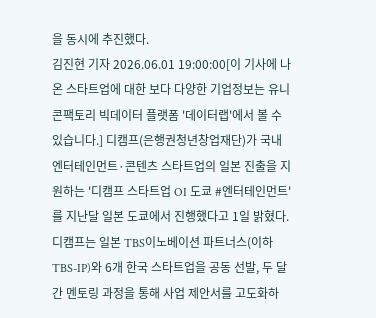을 동시에 추진했다.
김진현 기자 2026.06.01 19:00:00[이 기사에 나온 스타트업에 대한 보다 다양한 기업정보는 유니콘팩토리 빅데이터 플랫폼 '데이터랩'에서 볼 수 있습니다.] 디캠프(은행권청년창업재단)가 국내 엔터테인먼트·콘텐츠 스타트업의 일본 진출을 지원하는 '디캠프 스타트업 OI 도쿄 #엔터테인먼트'를 지난달 일본 도쿄에서 진행했다고 1일 밝혔다. 디캠프는 일본 TBS이노베이션 파트너스(이하 TBS-IP)와 6개 한국 스타트업을 공동 선발, 두 달 간 멘토링 과정을 통해 사업 제안서를 고도화하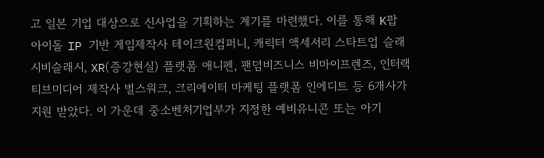고 일본 기업 대상으로 신사업을 기획하는 계기를 마련했다. 이를 통해 K팝 아이돌 IP 기반 게임제작사 테이크원컴퍼니, 캐릭터 액세서리 스타트업 슬래시비슬래시, XR(증강현실) 플랫폼 애니펜, 팬덤비즈니스 비마이프렌즈, 인터랙티브미디어 제작사 벌스워크, 크리에이터 마케팅 플랫폼 인에디트 등 6개사가 지원 받았다. 이 가운데 중소벤처기업부가 지정한 예비유니콘 또는 아기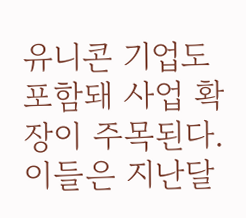유니콘 기업도 포함돼 사업 확장이 주목된다. 이들은 지난달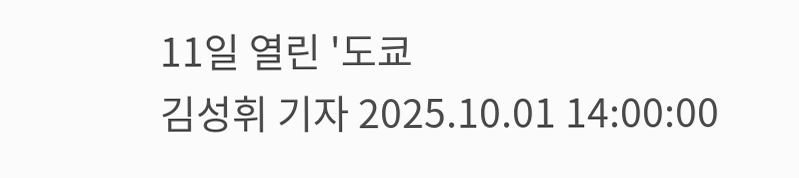11일 열린 '도쿄
김성휘 기자 2025.10.01 14:00:00